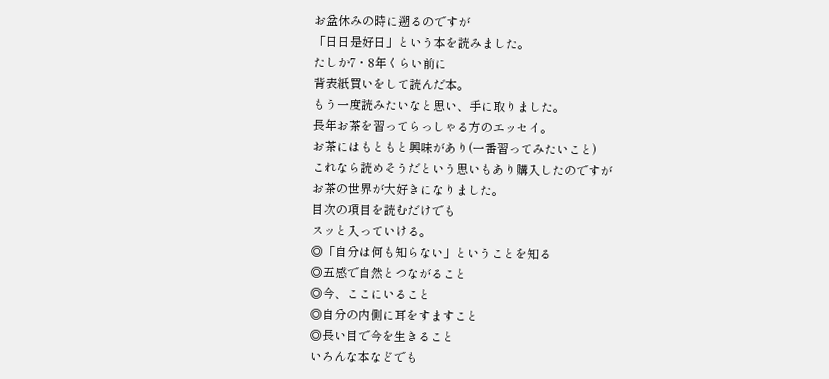お盆休みの時に遡るのですが
「日日是好日」という本を読みました。
たしか7・8年くらい前に
背表紙買いをして読んだ本。
もう一度読みたいなと思い、手に取りました。
長年お茶を習ってらっしゃる方のエッセイ。
お茶にはもともと興味があり(一番習ってみたいこと)
これなら読めそうだという思いもあり購入したのですが
お茶の世界が大好きになりました。
目次の項目を読むだけでも
スッと入っていける。
◎「自分は何も知らない」ということを知る
◎五感で自然とつながること
◎今、ここにいること
◎自分の内側に耳をすますこと
◎長い目で今を生きること
いろんな本などでも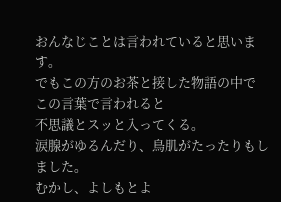おんなじことは言われていると思います。
でもこの方のお茶と接した物語の中で
この言葉で言われると
不思議とスッと入ってくる。
涙腺がゆるんだり、鳥肌がたったりもしました。
むかし、よしもとよ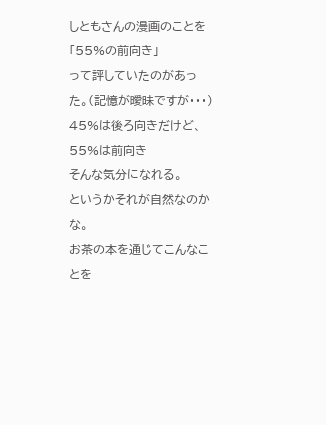しともさんの漫画のことを
「55%の前向き」
って評していたのがあった。(記憶が曖昧ですが・・・)
45%は後ろ向きだけど、55%は前向き
そんな気分になれる。
というかそれが自然なのかな。
お茶の本を通じてこんなことを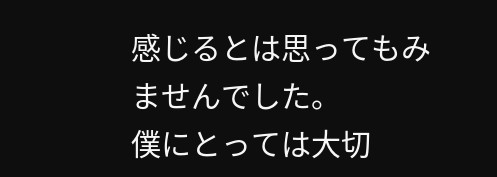感じるとは思ってもみませんでした。
僕にとっては大切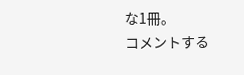な1冊。
コメントする